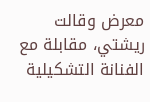معرض وقالت ريشتي، مقابلة مع الفنانة التشكيلية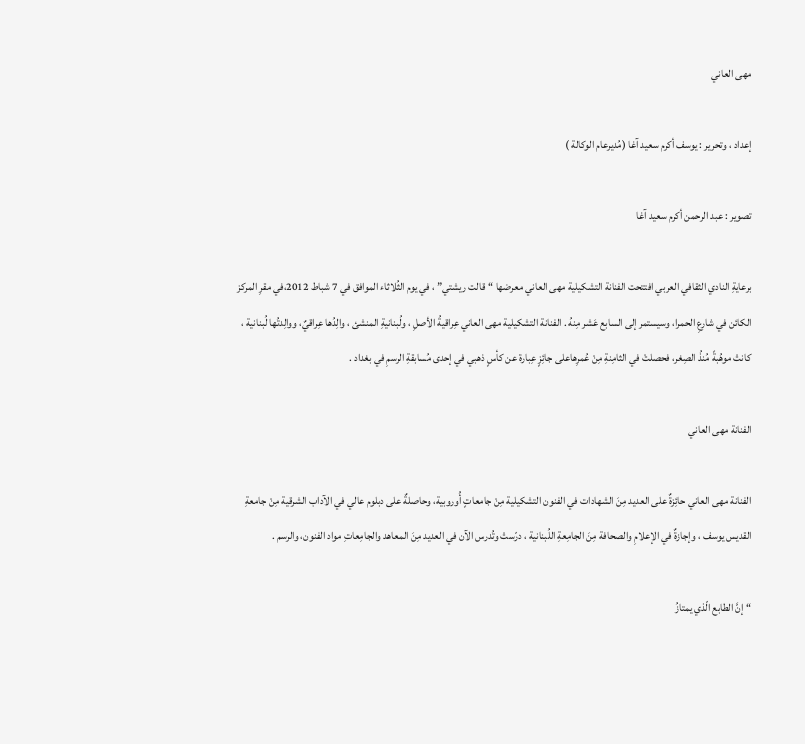مهى العاني

إعداد ، وتحرير : يوسف أكرم سعيد آغا (مُديرعام الوكالة )

تصوير : عبد الرحمن أكرم سعيد آغا

برعايةِ النادي الثقافي العربي افتتحت الفنانة التشكيلية مهى العاني معرضها “قالت ريشتي” ، في يوم الثُلاثاء الموافق في 7 شباط 2012،في مقرِ المركز الكائن في شارعِ الحمرا، وسيستمر إلى السابع عَشر مِنهُ . الفنانة التشكيلية مهى العاني عِراقيةُ الأصلِ ، ولُبنانيةِ المنشئ ، والِدُها عِراقيٌ، ووالِدتُها لُبنانية ، كانتْ موهُبةً مُنذُ الصِغر، فحصلتْ في الثامِنةِ مِنْ عُمرِهاعلى جائِزٍ عِبارة عن كأسٍ ذهبي في إحدى مُسابقةِ الرسمِ في بغداد .

الفنانة مهى العاني

الفنانة مهى العاني حائِزةٌ على العديد مِنَ الشهادات في الفنون التشكيلية مِنْ جامعاتٍ أُوروبية، وحاصلةٌ على دبلوم عالي في الآداب الشرقية مِنْ جامعةِ القديس يوسف ، وإجازةٌ في الإعلامِ والصحافة مِنَ الجامِعةِ اللُبنانية ، درّستْ وتُدرس الآن في العديد مِنَ المعاهد والجامِعاتِ مواد الفنون، والرسم .

“إنَّ الطابع الّذي يمتازُ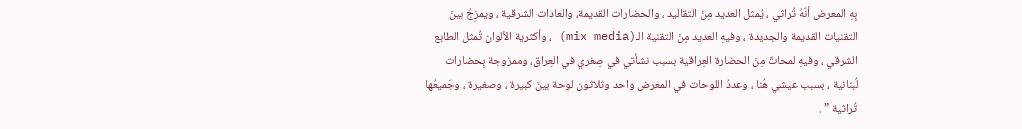بِهِ المعرض أنّهُ تُراثي ، يُمثل العديد مِنَ التقاليد ، والحضارات القديمة، والعادات الشرقية ، ويمزِجُ بينَ التقنيات القديمة والجديدة ، وفيهِ العديد مِنَ التقنية الـ(mix media) ، وأكثرية الألوان تُمثل الطابع الشرقي ، وفيهِ لمحاتٌ مِنَ الحضارة العِراقية بسبب نشأتي في صِغري في العِراق، وممزوجة بِحضارات لُبنانية ، بسبب عيشي هُنا ، وعددُ اللوحات في المعرض واحد وثلاثون لوحة بينَ كبيرة ، وصغيرة ، وجَميعُها تُراثية ” .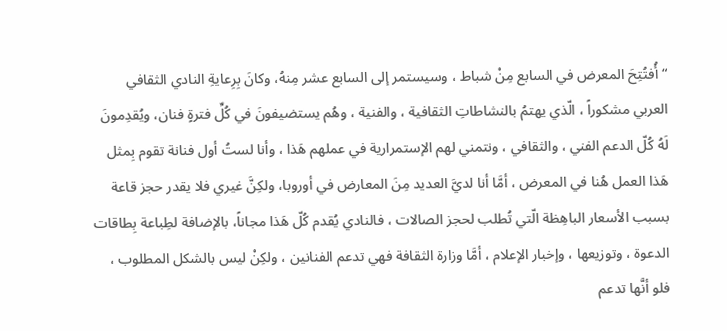“أُفتُتِحَ المعرض في السابع مِنْ شباط ، وسيستمر إلى السابع عشر مِنهُ، وكانَ بِرِعايةِ النادي الثقافي العربي مشكوراً ، الّذي يهتمُ بالنشاطاتِ الثقافية ، والفنية ، وهُم يستضيفونَ في كُلِّ فترةٍ فنان، ويُقدِمونَ لَهُ كُلّ الدعم الفني ، والثقافي ، ونتمني لهم الإستمرارية في عملهم هَذا ، وأنا لستُ أول فنانة تقوم بِمثل هَذا العمل هُنا في المعرض ، أمَّا أنا لديَّ العديد مِنَ المعارض في أوروبا، ولكِنَّ غيري فلا يقدر حجز قاعة بسبب الأسعار الباهِظة الّتي تُطلب لحجز الصالات ، فالنادي يُقدم كُلّ هَذا مجاناً، بالإضافة لطِباعة بِطاقات الدعوة ، وتوزيعها ، وإخبار الإعلام ، أمَّا وزارة الثقافة فهي تدعم الفنانين ، ولكِنْ ليس بالشكل المطلوب ، فلو أنَّها تدعم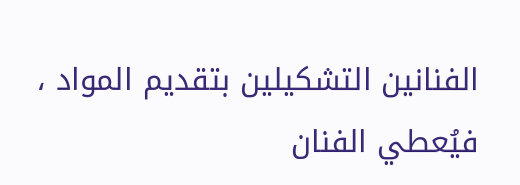الفنانين التشكيلين بتقديم المواد ، فيُعطي الفنان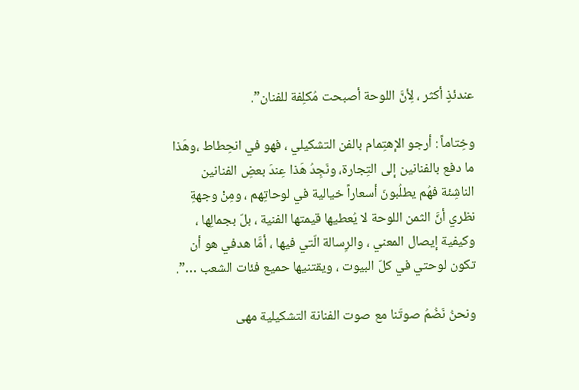عندئذٍ أكثر ، لِأنَّ اللوحة أصبحت مُكلِفة للفنان”.

وخِتاماً : أرجو الإهتِمام بالفن التشكيلي ، فهو في انحِطاط ،وهَذا ما دفع بالفنانين إلى التِجارة، ونَجِدُ هَذا عِندَ بعضِ الفنانين الناشِئة فهُم يطلُبونَ أسعاراً خيالية في لوحاتِهم ، ومِنْ وجهةِ نظري أنَّ الثمن اللوحة لا يُعطيها قيمتها الفنية ، بلّ بجمالِها ، وكيفية إيصال المعني ، والرِسالة الّتي فيها ، أمَّا هدفي هو أن تكون لوحتي في كلّ البيوت ، ويقتنيها حميع فئات الشعب …”.

ونحنُ نَضُمُ صوتَنا مع صوت الفنانة التشكيلية مهى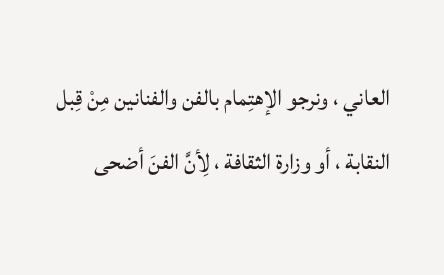العاني ، ونرجو الإهتِمام بالفن والفنانين مِنْ قِبل النقابة ، أو وزارة الثقافة ، لِأنَّ الفنَ أضحى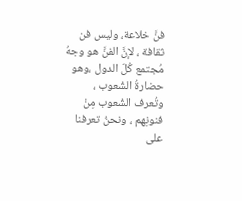فنَّ خلاعة، وليس فن ثقافة ، لإنَّ الفنَّ هو وجهُ مُجتمع كُلّ الدول ،وهو حضارةُ الشُعوب ، وتُعرف الشُعوب مِنْ فنونِهم ، ونحنُ تعرفنا على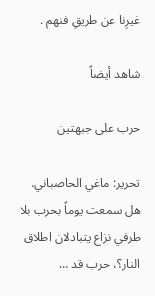غيرِنا عن طريقِ فنهم .

شاهد أيضاً

حرب على جبهتين

تحرير: ماغي الحاصباني. هل سمعت يوماً بحرب بلا طرفي نزاع يتبادلان اطلاق النار؟، حرب قد …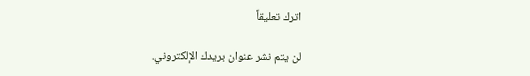اترك تعليقاً

لن يتم نشر عنوان بريدك الإلكتروني.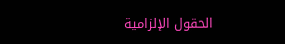الحقول الإلزامية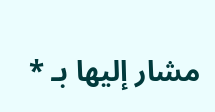مشار إليها بـ *